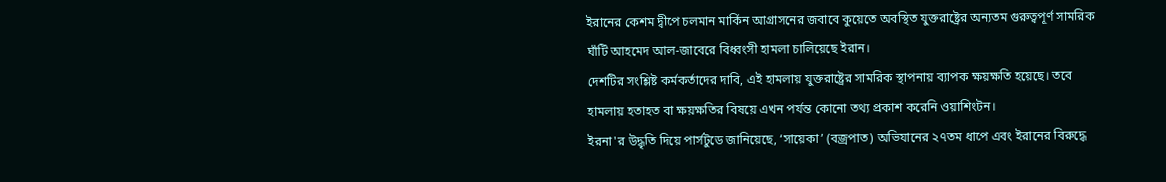ইরানের কেশম দ্বীপে চলমান মার্কিন আগ্রাসনের জবাবে কুয়েতে অবস্থিত যুক্তরাষ্ট্রের অন্যতম গুরুত্বপূর্ণ সামরিক ঘাঁটি আহমেদ আল-জাবেরে বিধ্বংসী হামলা চালিয়েছে ইরান।
দেশটির সংশ্লিষ্ট কর্মকর্তাদের দাবি, এই হামলায় যুক্তরাষ্ট্রের সামরিক স্থাপনায় ব্যাপক ক্ষয়ক্ষতি হয়েছে। তবে হামলায় হতাহত বা ক্ষয়ক্ষতির বিষয়ে এখন পর্যন্ত কোনো তথ্য প্রকাশ করেনি ওয়াশিংটন।
ইরনা'র উদ্ধৃতি দিয়ে পার্সটুডে জানিয়েছে, ‘সায়েকা’ (বজ্রপাত) অভিযানের ২৭তম ধাপে এবং ইরানের বিরুদ্ধে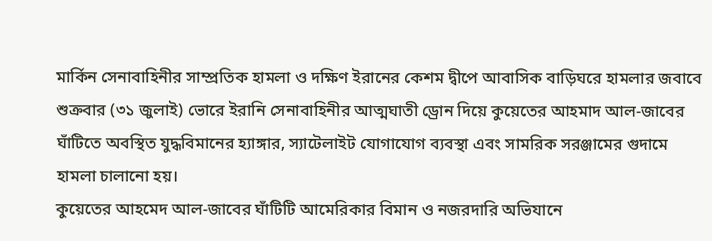মার্কিন সেনাবাহিনীর সাম্প্রতিক হামলা ও দক্ষিণ ইরানের কেশম দ্বীপে আবাসিক বাড়িঘরে হামলার জবাবে শুক্রবার (৩১ জুলাই) ভোরে ইরানি সেনাবাহিনীর আত্মঘাতী ড্রোন দিয়ে কুয়েতের আহমাদ আল-জাবের ঘাঁটিতে অবস্থিত যুদ্ধবিমানের হ্যাঙ্গার, স্যাটেলাইট যোগাযোগ ব্যবস্থা এবং সামরিক সরঞ্জামের গুদামে হামলা চালানো হয়।
কুয়েতের আহমেদ আল-জাবের ঘাঁটিটি আমেরিকার বিমান ও নজরদারি অভিযানে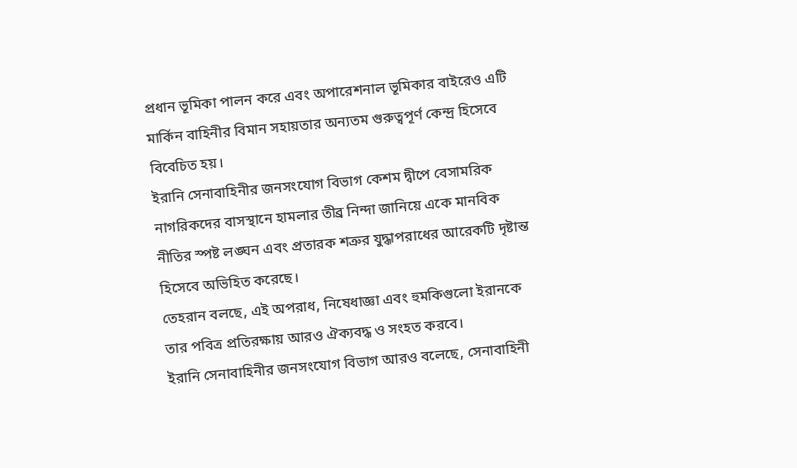প্রধান ভূমিকা পালন করে এবং অপারেশনাল ভূমিকার বাইরেও এটি মার্কিন বাহিনীর বিমান সহায়তার অন্যতম গুরুত্বপূর্ণ কেন্দ্র হিসেবে বিবেচিত হয়।
ইরানি সেনাবাহিনীর জনসংযোগ বিভাগ কেশম দ্বীপে বেসামরিক নাগরিকদের বাসস্থানে হামলার তীব্র নিন্দা জানিয়ে একে মানবিক নীতির স্পষ্ট লঙ্ঘন এবং প্রতারক শত্রুর যুদ্ধাপরাধের আরেকটি দৃষ্টান্ত হিসেবে অভিহিত করেছে।
তেহরান বলছে, এই অপরাধ, নিষেধাজ্ঞা এবং হুমকিগুলো ইরানকে তার পবিত্র প্রতিরক্ষায় আরও ঐক্যবদ্ধ ও সংহত করবে।
ইরানি সেনাবাহিনীর জনসংযোগ বিভাগ আরও বলেছে, সেনাবাহিনী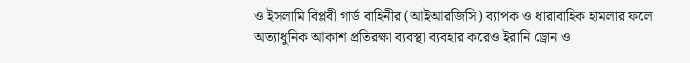ও ইসলামি বিপ্লবী গার্ড বাহিনীর (আইআরজিসি) ব্যাপক ও ধারাবাহিক হামলার ফলে অত্যাধুনিক আকাশ প্রতিরক্ষা ব্যবস্থা ব্যবহার করেও ইরানি ড্রোন ও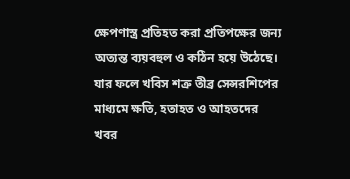ক্ষেপণাস্ত্র প্রতিহত করা প্রতিপক্ষের জন্য অত্যন্ত ব্যয়বহুল ও কঠিন হয়ে উঠেছে। যার ফলে খবিস শত্রু তীব্র সেন্সরশিপের মাধ্যমে ক্ষতি, হতাহত ও আহতদের খবর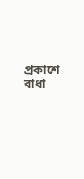প্রকাশে বাধা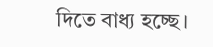দিতে বাধ্য হচ্ছে।